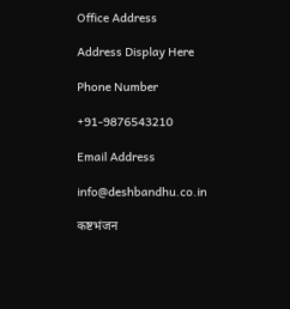Office Address

Address Display Here

Phone Number

+91-9876543210

Email Address

info@deshbandhu.co.in

कष्टभंजन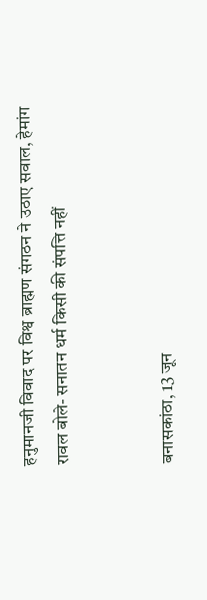हनुमानजी विवाद पर विश्व ब्राह्मण संगठन ने उठाए सवाल, हेमांग रावल बोले- सनातन धर्म किसी की संपत्ति नहीं


बनासकांठा, 13 जून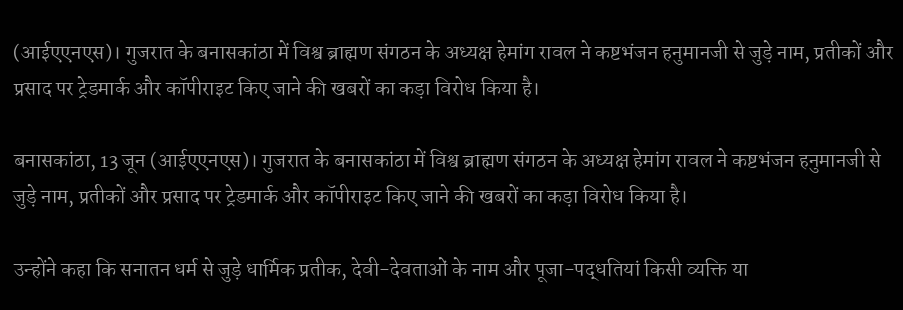(आईएएनएस)। गुजरात के बनासकांठा में विश्व ब्राह्मण संगठन के अध्यक्ष हेमांग रावल ने कष्टभंजन हनुमानजी से जुड़े नाम, प्रतीकों और प्रसाद पर ट्रेडमार्क और कॉपीराइट किए जाने की खबरों का कड़ा विरोध किया है।

बनासकांठा, 13 जून (आईएएनएस)। गुजरात के बनासकांठा में विश्व ब्राह्मण संगठन के अध्यक्ष हेमांग रावल ने कष्टभंजन हनुमानजी से जुड़े नाम, प्रतीकों और प्रसाद पर ट्रेडमार्क और कॉपीराइट किए जाने की खबरों का कड़ा विरोध किया है।

उन्होंने कहा कि सनातन धर्म से जुड़े धार्मिक प्रतीक, देवी-देवताओं के नाम और पूजा-पद्धतियां किसी व्यक्ति या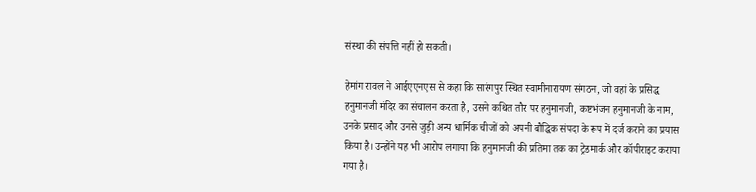संस्था की संपत्ति नहीं हो सकती।

हेमांग रावल ने आईएएनएस से कहा कि सारंगपुर स्थित स्वामीनारायण संगठन, जो वहां के प्रसिद्ध हनुमानजी मंदिर का संचालन करता है, उसने कथित तौर पर हनुमानजी, कष्टभंजन हनुमानजी के नाम, उनके प्रसाद और उनसे जुड़ी अन्य धार्मिक चीजों को अपनी बौद्धिक संपदा के रूप में दर्ज कराने का प्रयास किया है। उन्होंने यह भी आरोप लगाया कि हनुमानजी की प्रतिमा तक का ट्रेडमार्क और कॉपीराइट कराया गया है।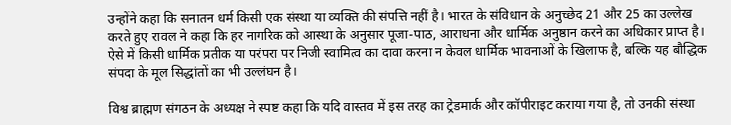उन्होंने कहा कि सनातन धर्म किसी एक संस्था या व्यक्ति की संपत्ति नहीं है। भारत के संविधान के अनुच्छेद 21 और 25 का उल्लेख करते हुए रावल ने कहा कि हर नागरिक को आस्था के अनुसार पूजा-पाठ, आराधना और धार्मिक अनुष्ठान करने का अधिकार प्राप्त है। ऐसे में किसी धार्मिक प्रतीक या परंपरा पर निजी स्वामित्व का दावा करना न केवल धार्मिक भावनाओं के खिलाफ है, बल्कि यह बौद्धिक संपदा के मूल सिद्धांतों का भी उल्लंघन है।

विश्व ब्राह्मण संगठन के अध्यक्ष ने स्पष्ट कहा कि यदि वास्तव में इस तरह का ट्रेडमार्क और कॉपीराइट कराया गया है, तो उनकी संस्था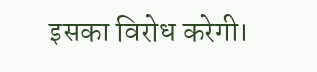इसका विरोध करेगी।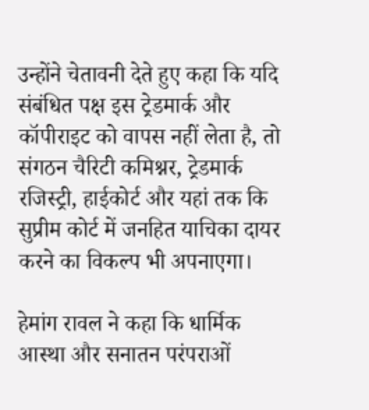उन्होंने चेतावनी देते हुए कहा कि यदि संबंधित पक्ष इस ट्रेडमार्क और कॉपीराइट को वापस नहीं लेता है, तो संगठन चैरिटी कमिश्नर, ट्रेडमार्क रजिस्ट्री, हाईकोर्ट और यहां तक कि सुप्रीम कोर्ट में जनहित याचिका दायर करने का विकल्प भी अपनाएगा।

हेमांग रावल ने कहा कि धार्मिक आस्था और सनातन परंपराओं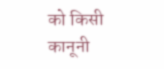को किसी कानूनी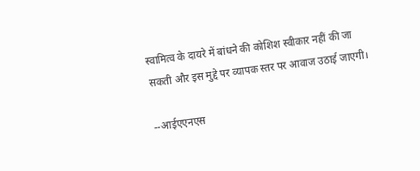स्वामित्व के दायरे में बांधने की कोशिश स्वीकार नहीं की जा सकती और इस मुद्दे पर व्यापक स्तर पर आवाज उठाई जाएगी।

--आईएएनएस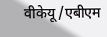वीकेयू/एबीएम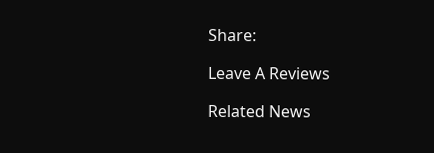Share:

Leave A Reviews

Related News